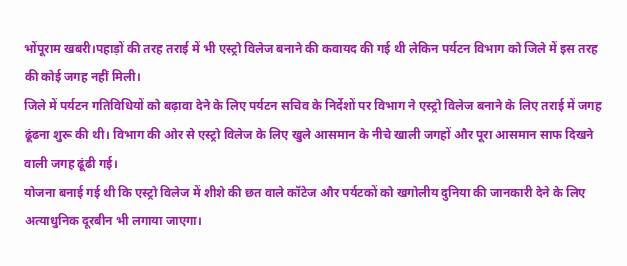भोंपूराम खबरी।पहाड़ों की तरह तराई में भी एस्ट्रो विलेज बनाने की कवायद की गई थी लेकिन पर्यटन विभाग को जिले में इस तरह की कोई जगह नहीं मिली।
जिले में पर्यटन गतिविधियों को बढ़ावा देने के लिए पर्यटन सचिव के निर्देशों पर विभाग ने एस्ट्रो विलेज बनाने के लिए तराई में जगह ढूंढना शुरू की थी। विभाग की ओर से एस्ट्रो विलेज के लिए खुले आसमान के नीचे खाली जगहों और पूरा आसमान साफ दिखने वाली जगह ढूंढी गई।
योजना बनाई गई थी कि एस्ट्रो विलेज में शीशे की छत वाले कॉटेज और पर्यटकों को खगोलीय दुनिया की जानकारी देने के लिए अत्याधुनिक दूरबीन भी लगाया जाएगा।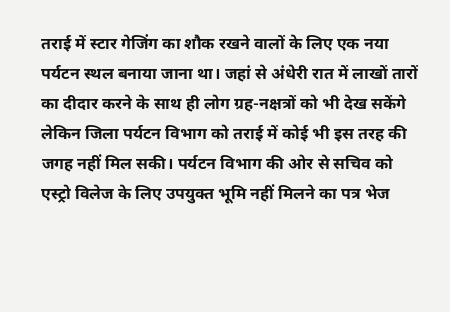तराई में स्टार गेजिंग का शौक रखने वालों के लिए एक नया पर्यटन स्थल बनाया जाना था। जहां से अंधेरी रात में लाखों तारों का दीदार करने के साथ ही लोग ग्रह-नक्षत्रों को भी देख सकेंगे लेकिन जिला पर्यटन विभाग को तराई में कोई भी इस तरह की जगह नहीं मिल सकी। पर्यटन विभाग की ओर से सचिव को एस्ट्रो विलेज के लिए उपयुक्त भूमि नहीं मिलने का पत्र भेज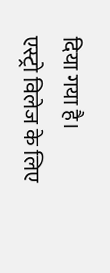दिया गया है।
एस्ट्रो विलेज के लिए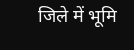जिले में भूमि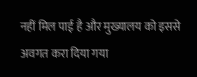नहीं मिल पाई है और मुख्यालय को इससे अवगत करा दिया गया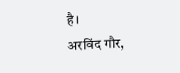है।
अरविंद गौर,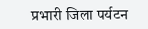प्रभारी जिला पर्यटन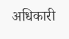अधिकारी